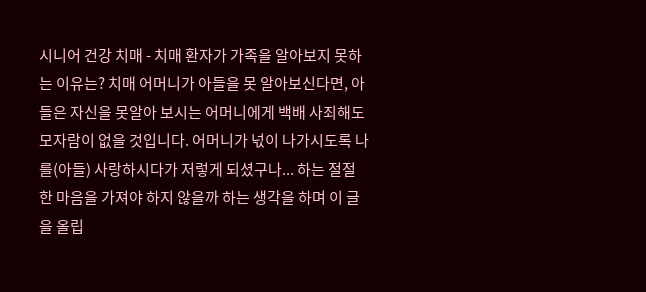시니어 건강 치매 - 치매 환자가 가족을 알아보지 못하는 이유는? 치매 어머니가 아들을 못 알아보신다면, 아들은 자신을 못알아 보시는 어머니에게 백배 사죄해도 모자람이 없을 것입니다. 어머니가 넋이 나가시도록 나를(아들) 사랑하시다가 저렇게 되셨구나... 하는 절절한 마음을 가져야 하지 않을까 하는 생각을 하며 이 글을 올립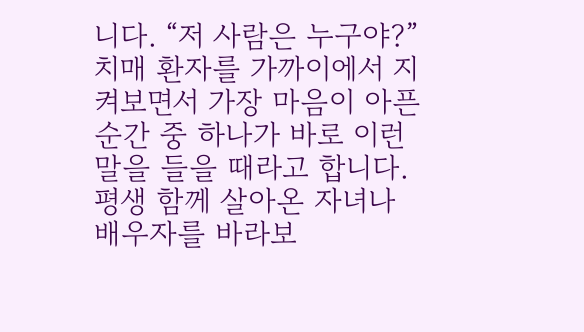니다. “저 사람은 누구야?”치매 환자를 가까이에서 지켜보면서 가장 마음이 아픈 순간 중 하나가 바로 이런 말을 들을 때라고 합니다. 평생 함께 살아온 자녀나 배우자를 바라보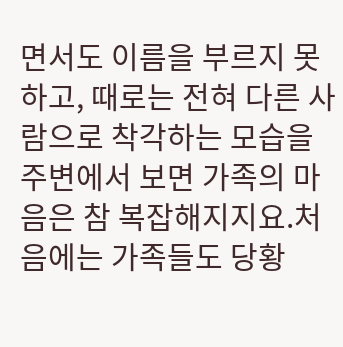면서도 이름을 부르지 못하고, 때로는 전혀 다른 사람으로 착각하는 모습을 주변에서 보면 가족의 마음은 참 복잡해지지요.처음에는 가족들도 당황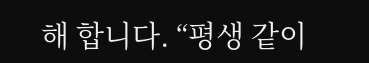해 합니다. “평생 같이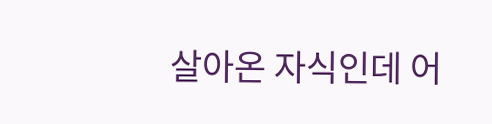살아온 자식인데 어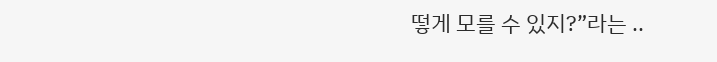떻게 모를 수 있지?”라는 ..